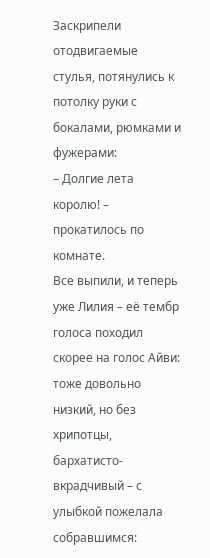Заскрипели отодвигаемые стулья, потянулись к потолку руки с бокалами, рюмками и фужерами:
– Долгие лета королю! – прокатилось по комнате.
Все выпили, и теперь уже Лилия – её тембр голоса походил скорее на голос Айви: тоже довольно низкий, но без хрипотцы, бархатисто-вкрадчивый – с улыбкой пожелала собравшимся: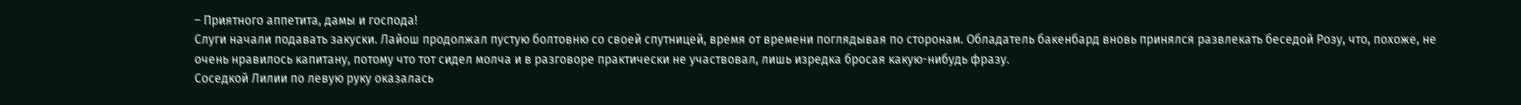– Приятного аппетита, дамы и господа!
Слуги начали подавать закуски. Лайош продолжал пустую болтовню со своей спутницей, время от времени поглядывая по сторонам. Обладатель бакенбард вновь принялся развлекать беседой Розу, что, похоже, не очень нравилось капитану, потому что тот сидел молча и в разговоре практически не участвовал, лишь изредка бросая какую-нибудь фразу.
Соседкой Лилии по левую руку оказалась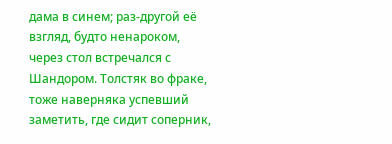дама в синем; раз-другой её взгляд, будто ненароком, через стол встречался с Шандором. Толстяк во фраке, тоже наверняка успевший заметить, где сидит соперник,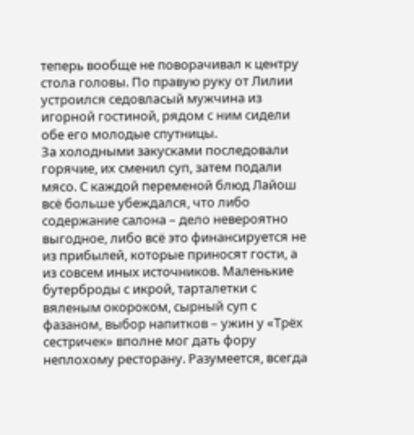теперь вообще не поворачивал к центру стола головы. По правую руку от Лилии устроился седовласый мужчина из игорной гостиной, рядом с ним сидели обе его молодые спутницы.
За холодными закусками последовали горячие, их сменил суп, затем подали мясо. С каждой переменой блюд Лайош всё больше убеждался, что либо содержание салона – дело невероятно выгодное, либо всё это финансируется не из прибылей, которые приносят гости, а из совсем иных источников. Маленькие бутерброды с икрой, тарталетки с вяленым окороком, сырный суп с фазаном, выбор напитков – ужин у «Трёх сестричек» вполне мог дать фору неплохому ресторану. Разумеется, всегда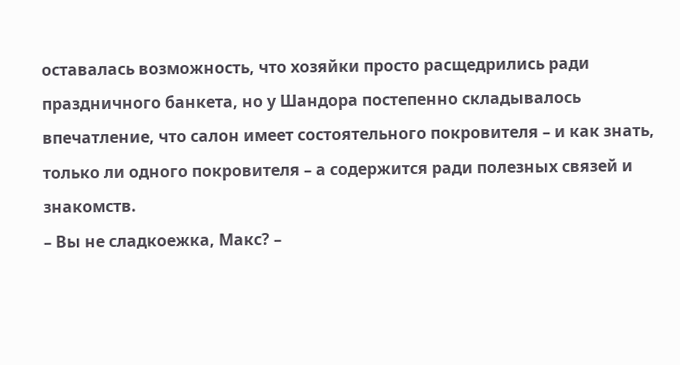оставалась возможность, что хозяйки просто расщедрились ради праздничного банкета, но у Шандора постепенно складывалось впечатление, что салон имеет состоятельного покровителя – и как знать, только ли одного покровителя – а содержится ради полезных связей и знакомств.
– Вы не сладкоежка, Макс? –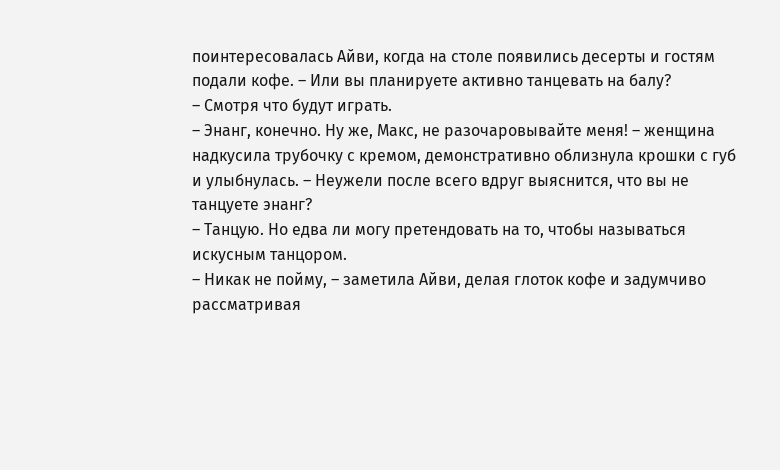поинтересовалась Айви, когда на столе появились десерты и гостям подали кофе. – Или вы планируете активно танцевать на балу?
– Смотря что будут играть.
– Энанг, конечно. Ну же, Макс, не разочаровывайте меня! – женщина надкусила трубочку с кремом, демонстративно облизнула крошки с губ и улыбнулась. – Неужели после всего вдруг выяснится, что вы не танцуете энанг?
– Танцую. Но едва ли могу претендовать на то, чтобы называться искусным танцором.
– Никак не пойму, – заметила Айви, делая глоток кофе и задумчиво рассматривая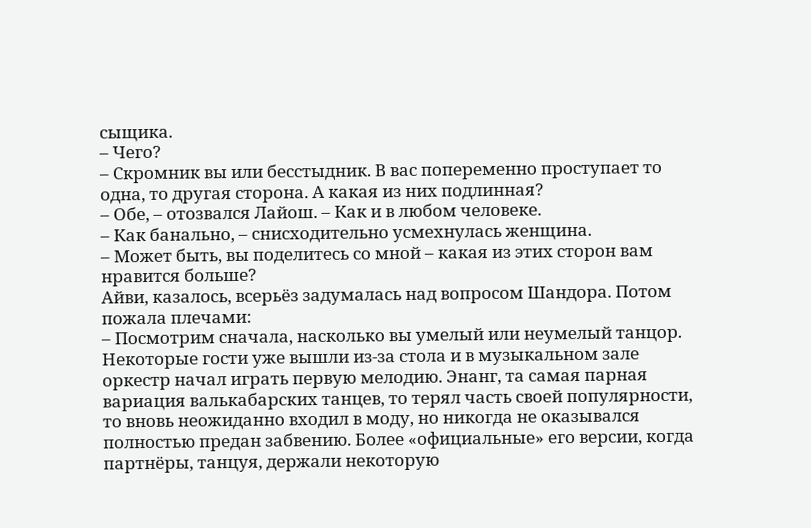сыщика.
– Чего?
– Скромник вы или бесстыдник. В вас попеременно проступает то одна, то другая сторона. А какая из них подлинная?
– Обе, – отозвался Лайош. – Как и в любом человеке.
– Как банально, – снисходительно усмехнулась женщина.
– Может быть, вы поделитесь со мной – какая из этих сторон вам нравится больше?
Айви, казалось, всерьёз задумалась над вопросом Шандора. Потом пожала плечами:
– Посмотрим сначала, насколько вы умелый или неумелый танцор.
Некоторые гости уже вышли из-за стола и в музыкальном зале оркестр начал играть первую мелодию. Энанг, та самая парная вариация валькабарских танцев, то терял часть своей популярности, то вновь неожиданно входил в моду, но никогда не оказывался полностью предан забвению. Более «официальные» его версии, когда партнёры, танцуя, держали некоторую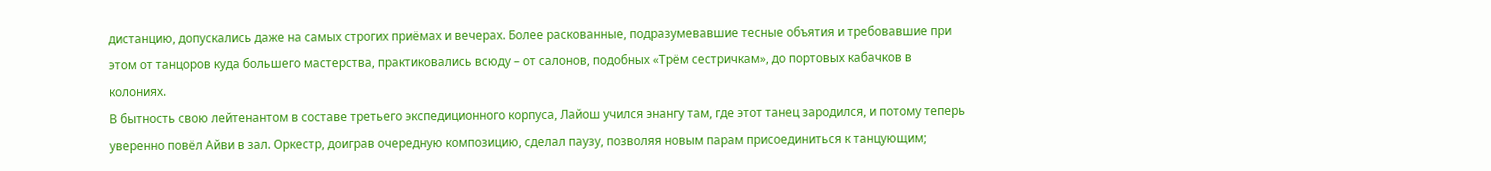дистанцию, допускались даже на самых строгих приёмах и вечерах. Более раскованные, подразумевавшие тесные объятия и требовавшие при этом от танцоров куда большего мастерства, практиковались всюду – от салонов, подобных «Трём сестричкам», до портовых кабачков в колониях.
В бытность свою лейтенантом в составе третьего экспедиционного корпуса, Лайош учился энангу там, где этот танец зародился, и потому теперь уверенно повёл Айви в зал. Оркестр, доиграв очередную композицию, сделал паузу, позволяя новым парам присоединиться к танцующим;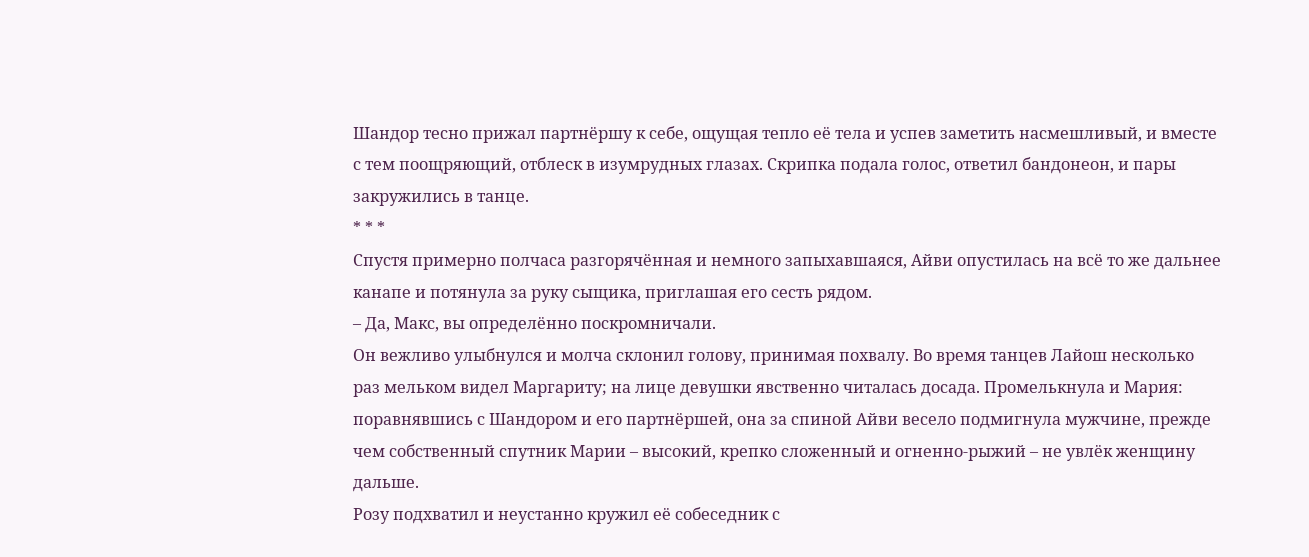Шандор тесно прижал партнёршу к себе, ощущая тепло её тела и успев заметить насмешливый, и вместе с тем поощряющий, отблеск в изумрудных глазах. Скрипка подала голос, ответил бандонеон, и пары закружились в танце.
* * *
Спустя примерно полчаса разгорячённая и немного запыхавшаяся, Айви опустилась на всё то же дальнее канапе и потянула за руку сыщика, приглашая его сесть рядом.
– Да, Макс, вы определённо поскромничали.
Он вежливо улыбнулся и молча склонил голову, принимая похвалу. Во время танцев Лайош несколько раз мельком видел Маргариту; на лице девушки явственно читалась досада. Промелькнула и Мария: поравнявшись с Шандором и его партнёршей, она за спиной Айви весело подмигнула мужчине, прежде чем собственный спутник Марии – высокий, крепко сложенный и огненно-рыжий – не увлёк женщину дальше.
Розу подхватил и неустанно кружил её собеседник с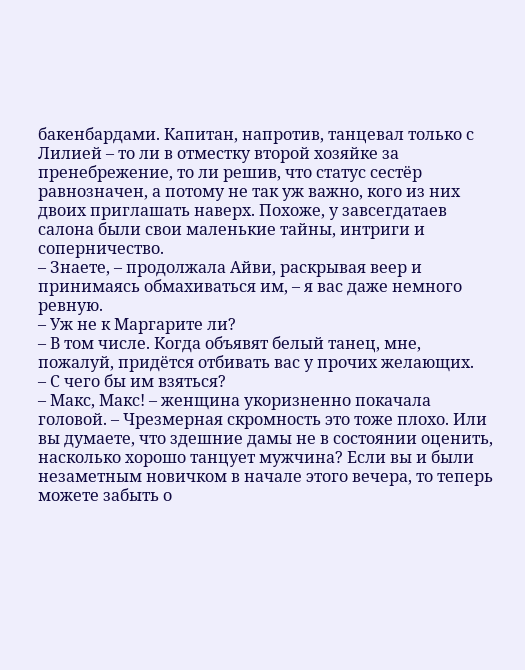бакенбардами. Капитан, напротив, танцевал только с Лилией – то ли в отместку второй хозяйке за пренебрежение, то ли решив, что статус сестёр равнозначен, а потому не так уж важно, кого из них двоих приглашать наверх. Похоже, у завсегдатаев салона были свои маленькие тайны, интриги и соперничество.
– Знаете, – продолжала Айви, раскрывая веер и принимаясь обмахиваться им, – я вас даже немного ревную.
– Уж не к Маргарите ли?
– В том числе. Когда объявят белый танец, мне, пожалуй, придётся отбивать вас у прочих желающих.
– С чего бы им взяться?
– Макс, Макс! – женщина укоризненно покачала головой. – Чрезмерная скромность это тоже плохо. Или вы думаете, что здешние дамы не в состоянии оценить, насколько хорошо танцует мужчина? Если вы и были незаметным новичком в начале этого вечера, то теперь можете забыть о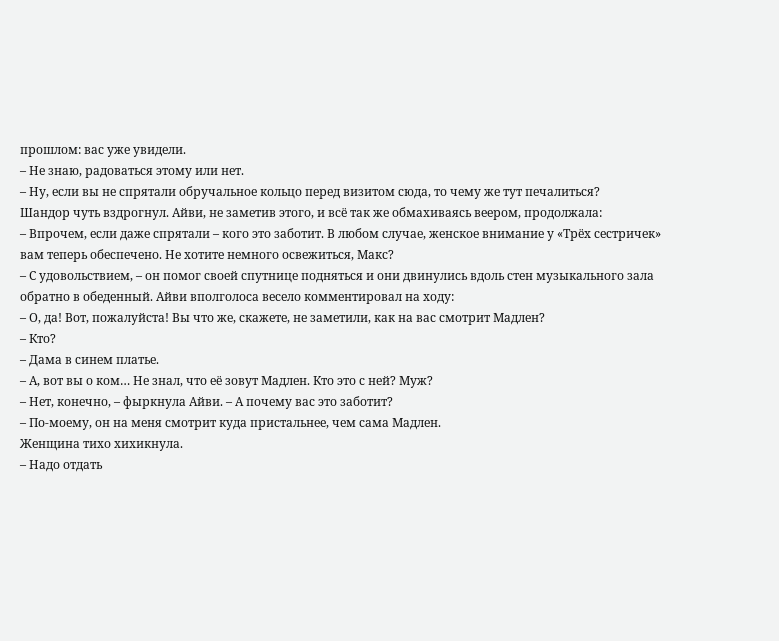прошлом: вас уже увидели.
– Не знаю, радоваться этому или нет.
– Ну, если вы не спрятали обручальное кольцо перед визитом сюда, то чему же тут печалиться?
Шандор чуть вздрогнул. Айви, не заметив этого, и всё так же обмахиваясь веером, продолжала:
– Впрочем, если даже спрятали – кого это заботит. В любом случае, женское внимание у «Трёх сестричек» вам теперь обеспечено. Не хотите немного освежиться, Макс?
– С удовольствием, – он помог своей спутнице подняться и они двинулись вдоль стен музыкального зала обратно в обеденный. Айви вполголоса весело комментировал на ходу:
– О, да! Вот, пожалуйста! Вы что же, скажете, не заметили, как на вас смотрит Мадлен?
– Кто?
– Дама в синем платье.
– А, вот вы о ком… Не знал, что её зовут Мадлен. Кто это с ней? Муж?
– Нет, конечно, – фыркнула Айви. – А почему вас это заботит?
– По-моему, он на меня смотрит куда пристальнее, чем сама Мадлен.
Женщина тихо хихикнула.
– Надо отдать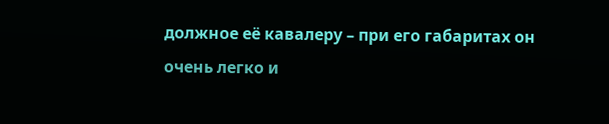должное её кавалеру – при его габаритах он очень легко и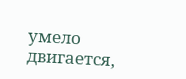умело двигается,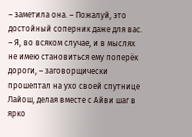– заметила она. – Пожалуй, это достойный соперник даже для вас.
– Я, во всяком случае, и в мыслях не имею становиться ему поперёк дороги, – заговорщически прошептал на ухо своей спутнице Лайош, делая вместе с Айви шаг в ярко